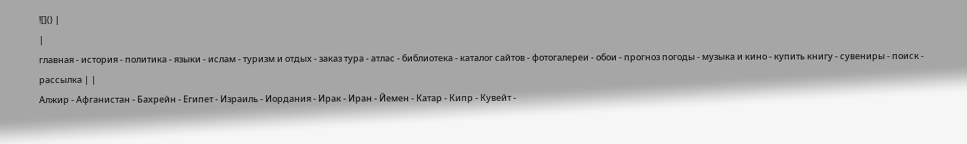![]() |
|
главная - история - политика - языки - ислам - туризм и отдых - заказ тура - атлас - библиотека - каталог сайтов - фотогалереи - обои - прогноз погоды - музыка и кино - купить книгу - сувениры - поиск - рассылка | |
Алжир - Афганистан - Бахрейн - Египет - Израиль - Иордания - Ирак - Иран - Йемен - Катар - Кипр - Кувейт -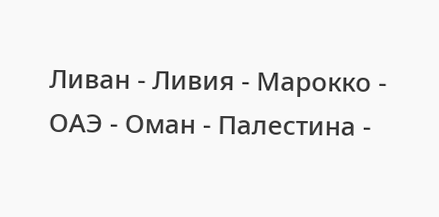Ливан - Ливия - Марокко - ОАЭ - Оман - Палестина -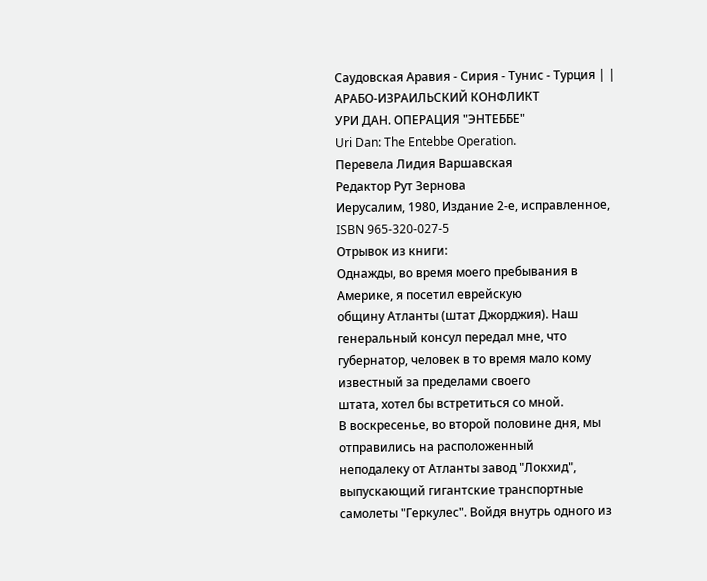Саудовская Аравия - Сирия - Тунис - Турция | |
АРАБО-ИЗРАИЛЬСКИЙ КОНФЛИКТ
УРИ ДАН. ОПЕРАЦИЯ "ЭНТЕББЕ"
Uri Dan: The Entebbe Operation.
Перевела Лидия Варшавская
Редактор Рут Зернова
Иерусалим, 1980, Издание 2-е, исправленное, ISBN 965-320-027-5
Отрывок из книги:
Однажды, во время моего пребывания в Америке, я посетил еврейскую
общину Атланты (штат Джорджия). Наш генеральный консул передал мне, что
губернатор, человек в то время мало кому известный за пределами своего
штата, хотел бы встретиться со мной.
В воскресенье, во второй половине дня, мы отправились на расположенный
неподалеку от Атланты завод "Локхид", выпускающий гигантские транспортные
самолеты "Геркулес". Войдя внутрь одного из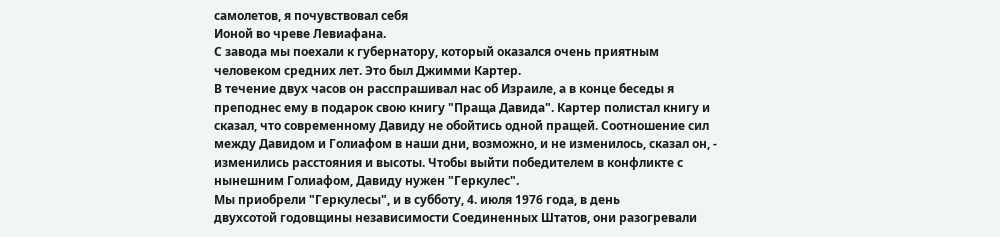самолетов, я почувствовал себя
Ионой во чреве Левиафана.
С завода мы поехали к губернатору, который оказался очень приятным
человеком средних лет. Это был Джимми Картер.
В течение двух часов он расспрашивал нас об Израиле, а в конце беседы я
преподнес ему в подарок свою книгу "Праща Давида". Картер полистал книгу и
сказал, что современному Давиду не обойтись одной пращей. Соотношение сил
между Давидом и Голиафом в наши дни, возможно, и не изменилось, сказал он, -
изменились расстояния и высоты. Чтобы выйти победителем в конфликте с
нынешним Голиафом, Давиду нужен "Геркулес".
Мы приобрели "Геркулесы", и в субботу, 4. июля 1976 года, в день
двухсотой годовщины независимости Соединенных Штатов, они разогревали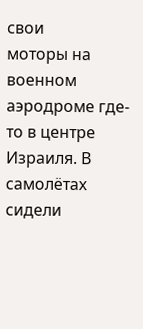свои
моторы на военном аэродроме где-то в центре Израиля. В самолётах сидели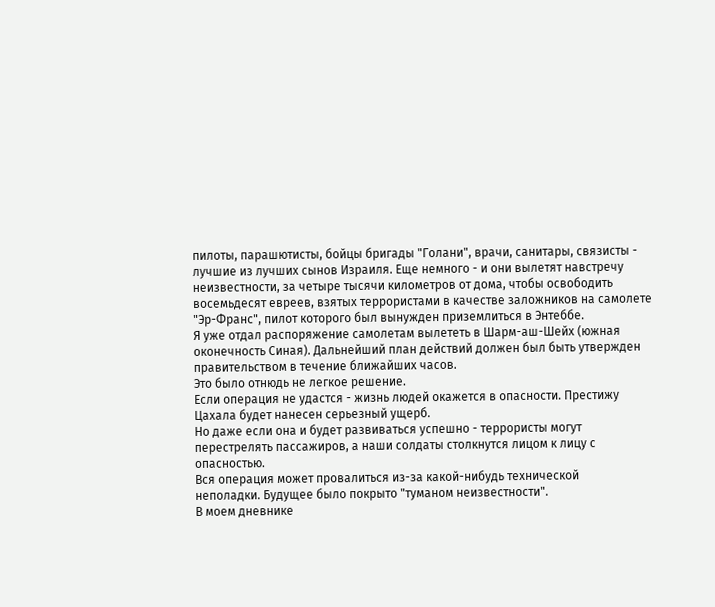пилоты, парашютисты, бойцы бригады "Голани", врачи, санитары, связисты -
лучшие из лучших сынов Израиля. Еще немного - и они вылетят навстречу
неизвестности, за четыре тысячи километров от дома, чтобы освободить
восемьдесят евреев, взятых террористами в качестве заложников на самолете
"Эр-Франс", пилот которого был вынужден приземлиться в Энтеббе.
Я уже отдал распоряжение самолетам вылететь в Шарм-аш-Шейх (южная
оконечность Синая). Дальнейший план действий должен был быть утвержден
правительством в течение ближайших часов.
Это было отнюдь не легкое решение.
Если операция не удастся - жизнь людей окажется в опасности. Престижу
Цахала будет нанесен серьезный ущерб.
Но даже если она и будет развиваться успешно - террористы могут
перестрелять пассажиров, а наши солдаты столкнутся лицом к лицу с
опасностью.
Вся операция может провалиться из-за какой-нибудь технической
неполадки. Будущее было покрыто "туманом неизвестности".
В моем дневнике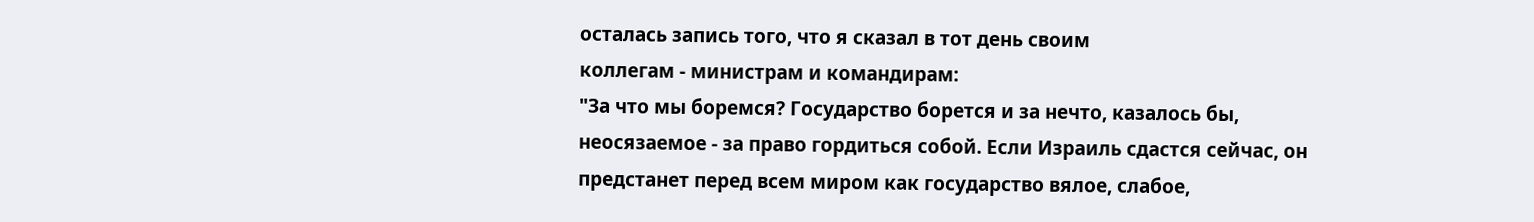осталась запись того, что я сказал в тот день своим
коллегам - министрам и командирам:
"За что мы боремся? Государство борется и за нечто, казалось бы,
неосязаемое - за право гордиться собой. Если Израиль сдастся сейчас, он
предстанет перед всем миром как государство вялое, слабое,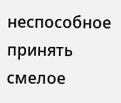неспособное
принять смелое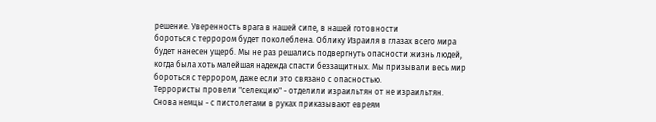решение. Уверенность врага в нашей сипе, в нашей готовности
бороться с террором будет поколеблена. Облику Израиля в глазах всего мира
будет нанесен ущерб. Мы не раз решались подвергнуть опасности жизнь людей,
когда была хоть малейшая надежда спасти беззащитных. Мы призывали весь мир
бороться с террором, даже если это связано с опасностью.
Террористы провели "селекцию" - отделили израильтян от не израильтян.
Снова немцы - с пистолетами в руках приказывают евреям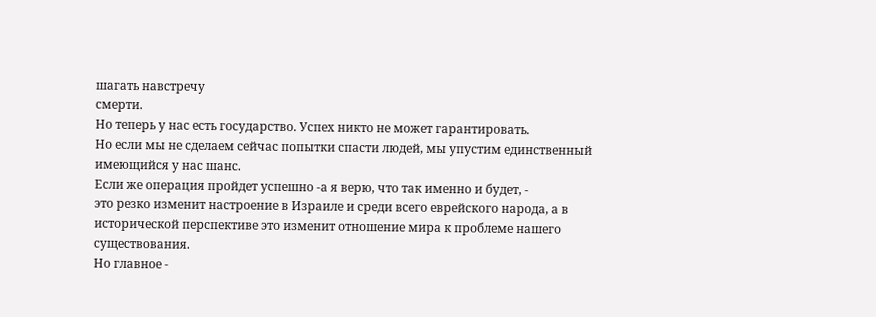шагать навстречу
смерти.
Но теперь у нас есть государство. Успех никто не может гарантировать.
Но если мы не сделаем сейчас попытки спасти людей, мы упустим единственный
имеющийся у нас шанс.
Если же операция пройдет успешно -а я верю, что так именно и будет, -
это резко изменит настроение в Израиле и среди всего еврейского народа, а в
исторической перспективе это изменит отношение мира к проблеме нашего
существования.
Но главное -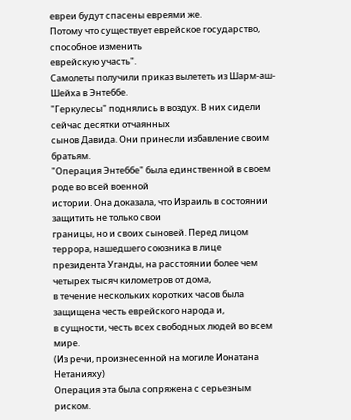евреи будут спасены евреями же.
Потому что существует еврейское государство, способное изменить
еврейскую участь".
Самолеты получили приказ вылететь из Шарм-аш-Шейха в Энтеббе.
"Геркулесы" поднялись в воздух. В них сидели сейчас десятки отчаянных
сынов Давида. Они принесли избавление своим братьям.
"Операция Энтеббе" была единственной в своем роде во всей военной
истории. Она доказала, что Израиль в состоянии защитить не только свои
границы, но и своих сыновей. Перед лицом террора, нашедшего союзника в лице
президента Уганды, на расстоянии более чем четырех тысяч километров от дома,
в течение нескольких коротких часов была защищена честь еврейского народа и,
в сущности, честь всех свободных людей во всем мире.
(Из речи, произнесенной на могиле Ионатана Нетанияху)
Операция эта была сопряжена с серьезным риском.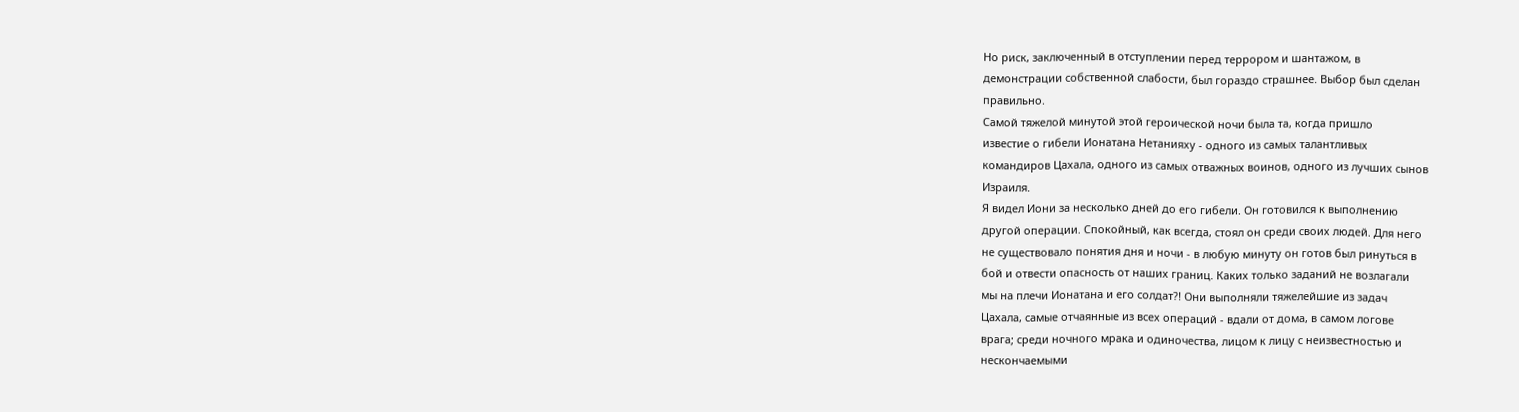Но риск, заключенный в отступлении перед террором и шантажом, в
демонстрации собственной слабости, был гораздо страшнее. Выбор был сделан
правильно.
Самой тяжелой минутой этой героической ночи была та, когда пришло
известие о гибели Ионатана Нетанияху - одного из самых талантливых
командиров Цахала, одного из самых отважных воинов, одного из лучших сынов
Израиля.
Я видел Иони за несколько дней до его гибели. Он готовился к выполнению
другой операции. Спокойный, как всегда, стоял он среди своих людей. Для него
не существовало понятия дня и ночи - в любую минуту он готов был ринуться в
бой и отвести опасность от наших границ. Каких только заданий не возлагали
мы на плечи Ионатана и его солдат?! Они выполняли тяжелейшие из задач
Цахала, самые отчаянные из всех операций - вдали от дома, в самом логове
врага; среди ночного мрака и одиночества, лицом к лицу с неизвестностью и
нескончаемыми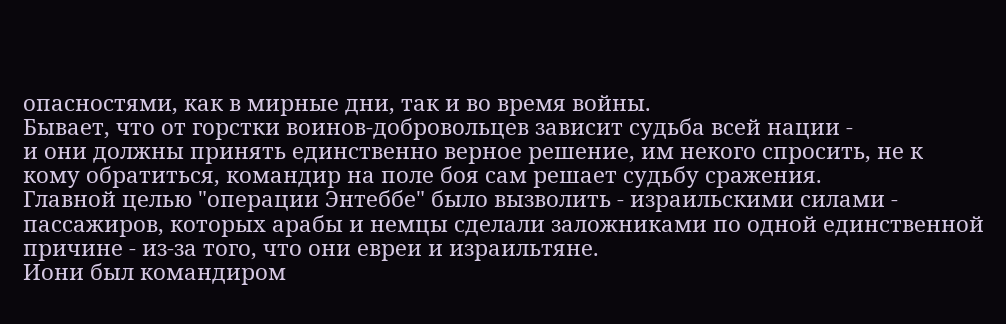опасностями, как в мирные дни, так и во время войны.
Бывает, что от горстки воинов-добровольцев зависит судьба всей нации -
и они должны принять единственно верное решение, им некого спросить, не к
кому обратиться, командир на поле боя сам решает судьбу сражения.
Главной целью "операции Энтеббе" было вызволить - израильскими силами -
пассажиров, которых арабы и немцы сделали заложниками по одной единственной
причине - из-за того, что они евреи и израильтяне.
Иони был командиром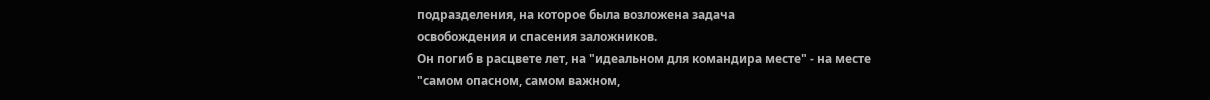подразделения, на которое была возложена задача
освобождения и спасения заложников.
Он погиб в расцвете лет, на "идеальном для командира месте" - на месте
"самом опасном, самом важном,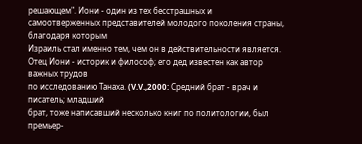решающем". Иони - один из тех бесстрашных и
самоотверженных представителей молодого поколения страны, благодаря которым
Израиль стал именно тем, чем он в действительности является.
Отец Иони - историк и философ; его дед известен как автор важных трудов
по исследованию Танаха. (V.V.,2000: Средний брат - врач и писатель; младший
брат, тоже написавший несколько книг по политологии, был премьер-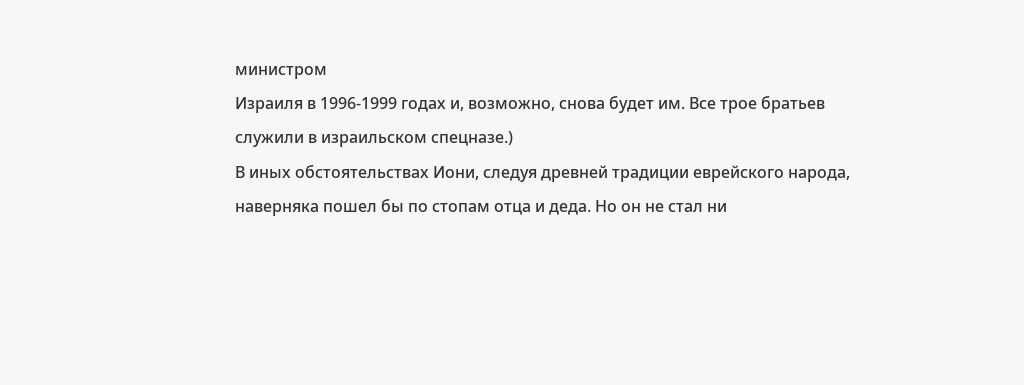министром
Израиля в 1996-1999 годах и, возможно, снова будет им. Все трое братьев
служили в израильском спецназе.)
В иных обстоятельствах Иони, следуя древней традиции еврейского народа,
наверняка пошел бы по стопам отца и деда. Но он не стал ни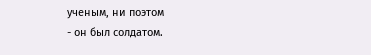ученым, ни поэтом
- он был солдатом.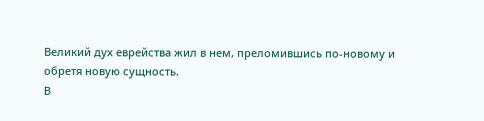Великий дух еврейства жил в нем, преломившись по-новому и
обретя новую сущность.
В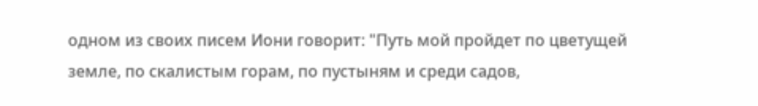одном из своих писем Иони говорит: "Путь мой пройдет по цветущей
земле, по скалистым горам, по пустыням и среди садов,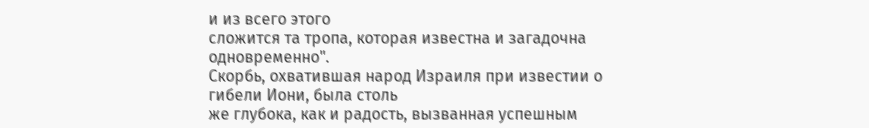и из всего этого
сложится та тропа, которая известна и загадочна одновременно".
Скорбь, охватившая народ Израиля при известии о гибели Иони, была столь
же глубока, как и радость, вызванная успешным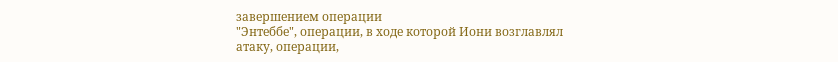завершением операции
"Энтеббе", операции, в ходе которой Иони возглавлял атаку, операции,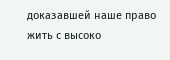доказавшей наше право жить с высоко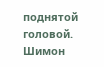поднятой головой.
Шимон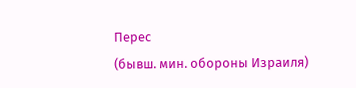Перес
(бывш. мин. обороны Израиля)